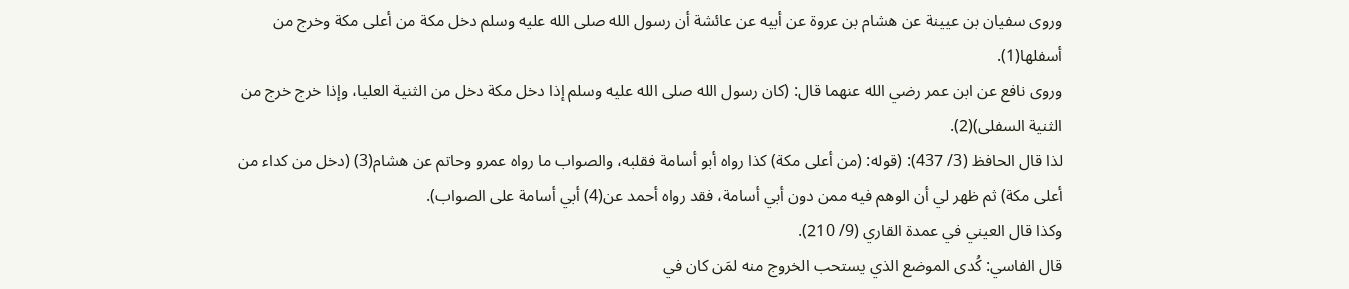وروى سفيان بن عيينة عن هشام بن عروة عن أبيه عن عائشة أن رسول الله صلى الله عليه وسلم دخل مكة من أعلى مكة وخرج من أسفلها(1).
وروى نافع عن ابن عمر رضي الله عنهما قال: (كان رسول الله صلى الله عليه وسلم إذا دخل مكة دخل من الثنية العليا، وإذا خرج خرج من الثنية السفلى)(2).
لذا قال الحافظ (3/ 437): (قوله: (من أعلى مكة) كذا رواه أبو أسامة فقلبه، والصواب ما رواه عمرو وحاتم عن هشام(3) (دخل من كداء من أعلى مكة) ثم ظهر لي أن الوهم فيه ممن دون أبي أسامة، فقد رواه أحمد عن(4) أبي أسامة على الصواب).
وكذا قال العيني في عمدة القاري (9/ 210).
قال الفاسي: كُدى الموضع الذي يستحب الخروج منه لمَن كان في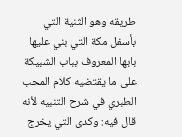طريقه وهو الثنية التي بأسفل مكة التي بني عليها بابها المعروف بباب الشبيكة على ما يقتضيه كلام المحب الطبري في شرح التنبيه لأنه قال فيه: وكدى التي يخرج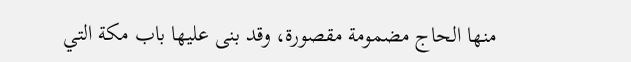منها الحاج مضمومة مقصورة، وقد بنى عليها باب مكة التي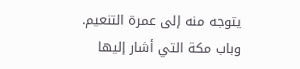يتوجه منه إلى عمرة التنعيم.
وباب مكة التي أشار إليها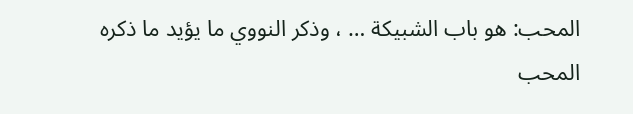المحب: هو باب الشبيكة … ، وذكر النووي ما يؤيد ما ذكره المحب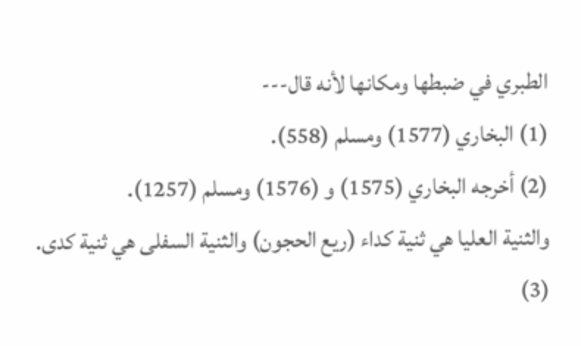الطبري في ضبطها ومكانها لأنه قال---
(1) البخاري (1577) ومسلم (558).
(2) أخرجه البخاري (1575) و (1576) ومسلم (1257).
والثنية العليا هي ثنية كداء (ريع الحجون) والثنية السفلى هي ثنية كدى.
(3)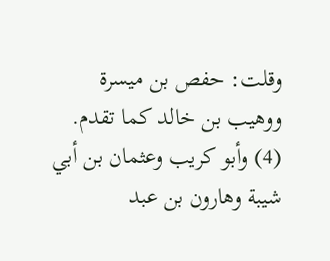وقلت: حفص بن ميسرة ووهيب بن خالد كما تقدم.
(4) وأبو كريب وعثمان بن أبي شيبة وهارون بن عبد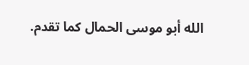الله أبو موسى الحمال كما تقدم.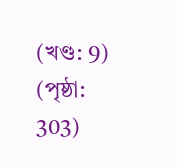(খণ্ড: 9) (পৃষ্ঠা: 303)